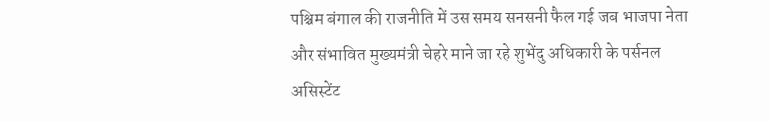पश्चिम बंगाल की राजनीति में उस समय सनसनी फैल गई जब भाजपा नेता और संभावित मुख्यमंत्री चेहरे माने जा रहे शुभेंदु अधिकारी के पर्सनल असिस्टेंट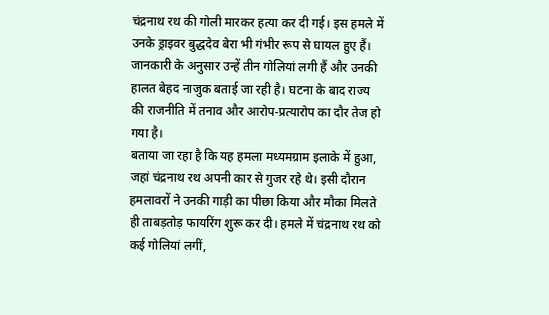चंद्रनाथ रथ की गोली मारकर हत्या कर दी गई। इस हमले में उनके ड्राइवर बुद्धदेव बेरा भी गंभीर रूप से घायल हुए हैं। जानकारी के अनुसार उन्हें तीन गोलियां लगी हैं और उनकी हालत बेहद नाजुक बताई जा रही है। घटना के बाद राज्य की राजनीति में तनाव और आरोप-प्रत्यारोप का दौर तेज हो गया है।
बताया जा रहा है कि यह हमला मध्यमग्राम इलाके में हुआ, जहां चंद्रनाथ रथ अपनी कार से गुजर रहे थे। इसी दौरान हमलावरों ने उनकी गाड़ी का पीछा किया और मौका मिलते ही ताबड़तोड़ फायरिंग शुरू कर दी। हमले में चंद्रनाथ रथ को कई गोलियां लगीं,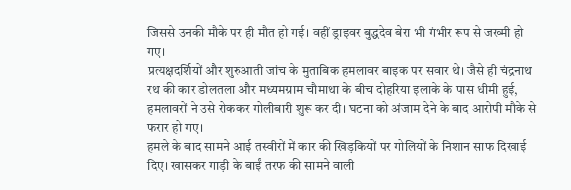जिससे उनकी मौके पर ही मौत हो गई। वहीं ड्राइवर बुद्धदेव बेरा भी गंभीर रूप से जख्मी हो गए।
प्रत्यक्षदर्शियों और शुरुआती जांच के मुताबिक हमलावर बाइक पर सवार थे। जैसे ही चंद्रनाथ रथ की कार डोलतला और मध्यमग्राम चौमाथा के बीच दोहरिया इलाके के पास धीमी हुई, हमलावरों ने उसे रोककर गोलीबारी शुरू कर दी। घटना को अंजाम देने के बाद आरोपी मौके से फरार हो गए।
हमले के बाद सामने आई तस्वीरों में कार की खिड़कियों पर गोलियों के निशान साफ दिखाई दिए। खासकर गाड़ी के बाईं तरफ की सामने वाली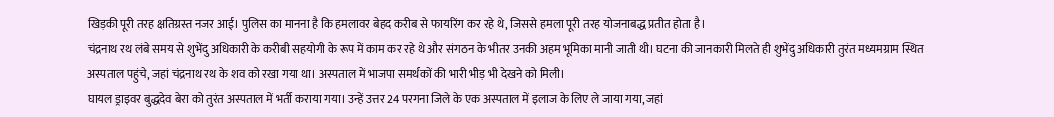खिड़की पूरी तरह क्षतिग्रस्त नजर आई। पुलिस का मानना है कि हमलावर बेहद करीब से फायरिंग कर रहे थे, जिससे हमला पूरी तरह योजनाबद्ध प्रतीत होता है।
चंद्रनाथ रथ लंबे समय से शुभेंदु अधिकारी के करीबी सहयोगी के रूप में काम कर रहे थे और संगठन के भीतर उनकी अहम भूमिका मानी जाती थी। घटना की जानकारी मिलते ही शुभेंदु अधिकारी तुरंत मध्यमग्राम स्थित अस्पताल पहुंचे, जहां चंद्रनाथ रथ के शव को रखा गया था। अस्पताल में भाजपा समर्थकों की भारी भीड़ भी देखने को मिली।
घायल ड्राइवर बुद्धदेव बेरा को तुरंत अस्पताल में भर्ती कराया गया। उन्हें उत्तर 24 परगना जिले के एक अस्पताल में इलाज के लिए ले जाया गया, जहां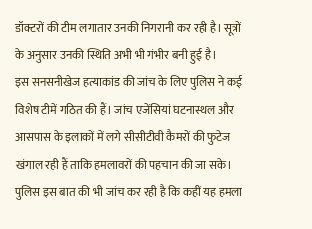डॉक्टरों की टीम लगातार उनकी निगरानी कर रही है। सूत्रों के अनुसार उनकी स्थिति अभी भी गंभीर बनी हुई है।
इस सनसनीखेज हत्याकांड की जांच के लिए पुलिस ने कई विशेष टीमें गठित की हैं। जांच एजेंसियां घटनास्थल और आसपास के इलाकों में लगे सीसीटीवी कैमरों की फुटेज खंगाल रही हैं ताकि हमलावरों की पहचान की जा सके। पुलिस इस बात की भी जांच कर रही है कि कहीं यह हमला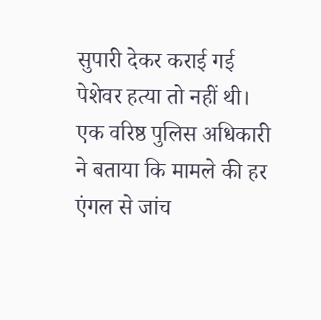सुपारी देकर कराई गई पेशेवर हत्या तो नहीं थी।
एक वरिष्ठ पुलिस अधिकारी ने बताया कि मामले की हर एंगल से जांच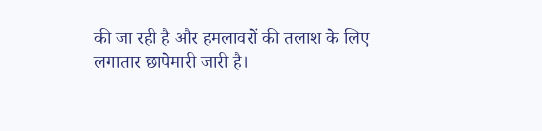की जा रही है और हमलावरों की तलाश के लिए लगातार छापेमारी जारी है।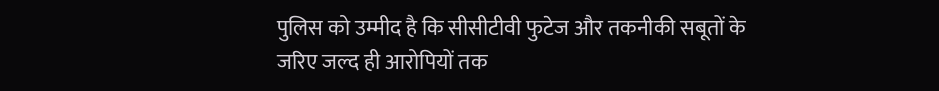पुलिस को उम्मीद है कि सीसीटीवी फुटेज और तकनीकी सबूतों के जरिए जल्द ही आरोपियों तक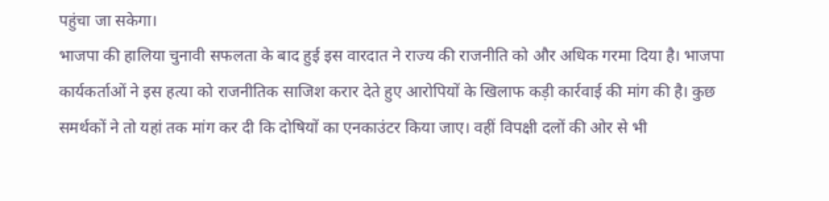पहुंचा जा सकेगा।
भाजपा की हालिया चुनावी सफलता के बाद हुई इस वारदात ने राज्य की राजनीति को और अधिक गरमा दिया है। भाजपा कार्यकर्ताओं ने इस हत्या को राजनीतिक साजिश करार देते हुए आरोपियों के खिलाफ कड़ी कार्रवाई की मांग की है। कुछ समर्थकों ने तो यहां तक मांग कर दी कि दोषियों का एनकाउंटर किया जाए। वहीं विपक्षी दलों की ओर से भी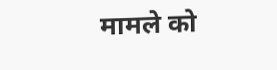मामले को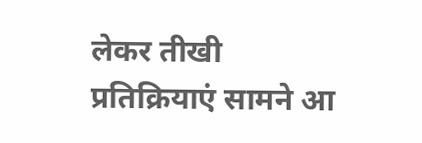लेकर तीखी प्रतिक्रियाएं सामने आ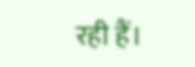रही हैं।